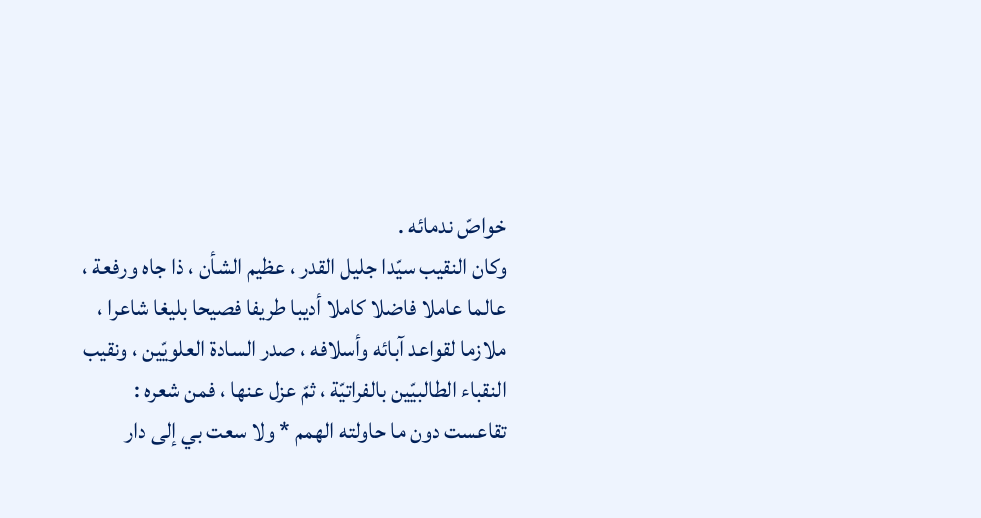خواصّ ندمائه .
وكان النقيب سيّدا جليل القدر ، عظيم الشأن ، ذا جاه ورفعة ، عالما عاملا فاضلا كاملا أديبا طريفا فصيحا بليغا شاعرا ، ملازما لقواعد آبائه وأسلافه ، صدر السادة العلويّين ، ونقيب النقباء الطالبيّين بالفراتيّة ، ثمّ عزل عنها ، فمن شعره :
تقاعست دون ما حاولته الهمم * ولا سعت بي إلى دار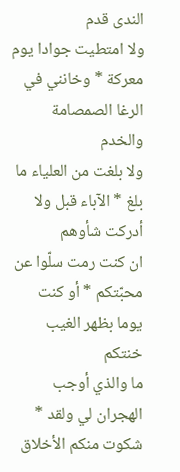الندى قدم
ولا امتطيت جوادا يوم معركة * وخانني في الرغا الصمصامة والخدم
ولا بلغت من العلياء ما بلغ * الآباء قبل ولا أدركت شأوهم
ان كنت رمت سلّوا عن محبّتكم * أو كنت يوما بظهر الغيب خنتكم
ما والذي أوجب الهجران لي ولقد * شكوت منكم الأخلاق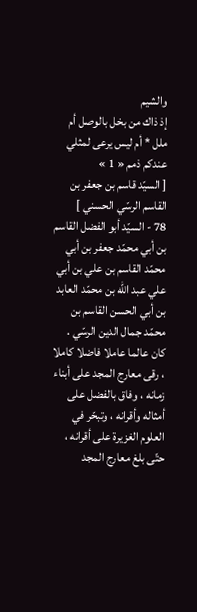والشيم
إذ ذاك من بخل بالوصل أم ملل * أم ليس يرعى لمثلي عندكم ذمم « 1 »
[ السيّد قاسم بن جعفر بن القاسم الرسّي الحسني ]
78 - السيّد أبو الفضل القاسم بن أبي محمّد جعفر بن أبي محمّد القاسم بن علي بن أبي علي عبد اللّه بن محمّد العابد بن أبي الحسن القاسم بن محمّد جمال الدين الرسّي .
كان عالما عاملا فاضلا كاملا ، رقى معارج المجد على أبناء زمانه ، وفاق بالفضل على أمثاله وأقرانه ، وتبحّر في العلوم الغزيرة على أقرانه ، حتّى بلغ معارج المجد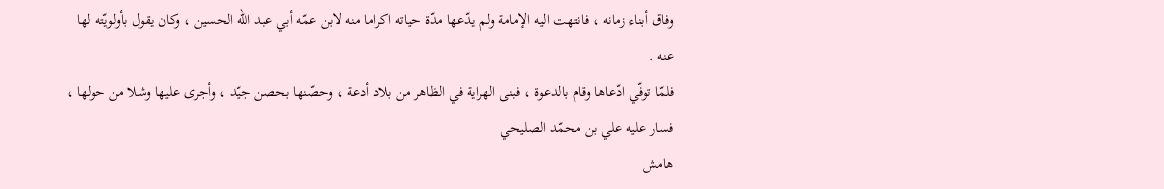وفاق أبناء زمانه ، فانتهت اليه الإمامة ولم يدّعها مدّة حياته اكراما منه لابن عمّه أبي عبد اللّه الحسين ، وكان يقول بأولويّته لها عنه .
فلمّا توفّي ادّعاها وقام بالدعوة ، فبنى الهراية في الظاهر من بلاد أدعة ، وحصّنها بحصن جيّد ، وأجرى عليها وشلا من حولها ، فسار عليه علي بن محمّد الصليحي
هامش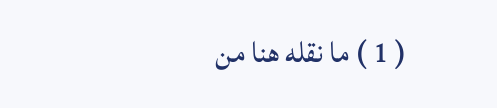( 1 ) ما نقله هنا من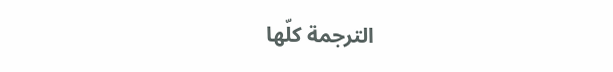الترجمة كلّها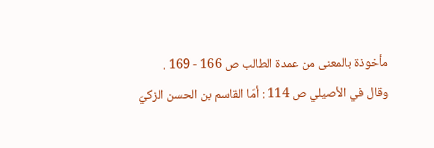مأخوذة بالمعنى من عمدة الطالب ص 166 - 169 .
وقال في الأصيلي ص 114 : أمّا القاسم بن الحسن الزكيّ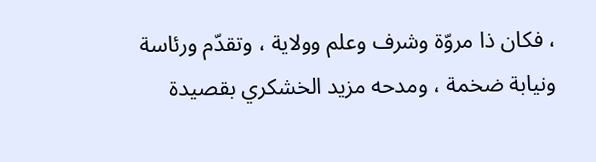، فكان ذا مروّة وشرف وعلم وولاية ، وتقدّم ورئاسة ونيابة ضخمة ، ومدحه مزيد الخشكري بقصيدة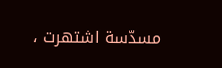مسدّسة اشتهرت ،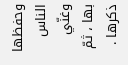وحفظها الناس وغنّي بها ، ثمّ ذكرها .